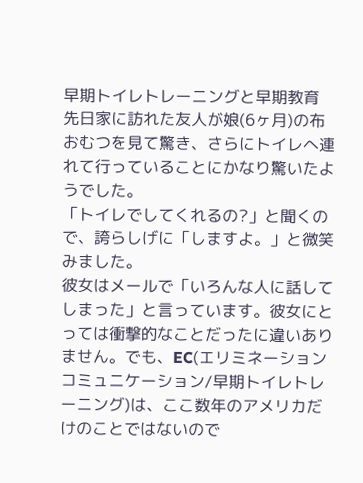早期トイレトレーニングと早期教育
先日家に訪れた友人が娘(6ヶ月)の布おむつを見て驚き、さらにトイレへ連れて行っていることにかなり驚いたようでした。
「トイレでしてくれるの?」と聞くので、誇らしげに「しますよ。」と微笑みました。
彼女はメールで「いろんな人に話してしまった」と言っています。彼女にとっては衝撃的なことだったに違いありません。でも、EC(エリミネーションコミュニケーション/早期トイレトレーニング)は、ここ数年のアメリカだけのことではないので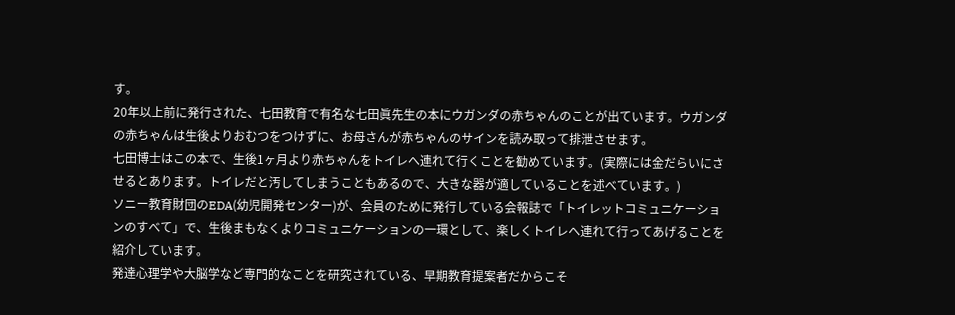す。
20年以上前に発行された、七田教育で有名な七田眞先生の本にウガンダの赤ちゃんのことが出ています。ウガンダの赤ちゃんは生後よりおむつをつけずに、お母さんが赤ちゃんのサインを読み取って排泄させます。
七田博士はこの本で、生後1ヶ月より赤ちゃんをトイレへ連れて行くことを勧めています。(実際には金だらいにさせるとあります。トイレだと汚してしまうこともあるので、大きな器が適していることを述べています。)
ソニー教育財団のEDA(幼児開発センター)が、会員のために発行している会報誌で「トイレットコミュニケーションのすべて」で、生後まもなくよりコミュニケーションの一環として、楽しくトイレへ連れて行ってあげることを紹介しています。
発達心理学や大脳学など専門的なことを研究されている、早期教育提案者だからこそ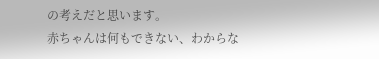の考えだと思います。
赤ちゃんは何もできない、わからな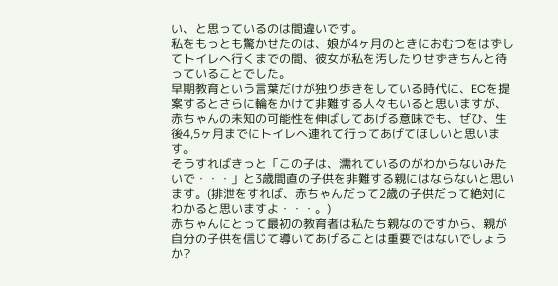い、と思っているのは間違いです。
私をもっとも驚かせたのは、娘が4ヶ月のときにおむつをはずしてトイレへ行くまでの間、彼女が私を汚したりせずきちんと待っていることでした。
早期教育という言葉だけが独り歩きをしている時代に、ECを提案するとさらに輪をかけて非難する人々もいると思いますが、赤ちゃんの未知の可能性を伸ばしてあげる意味でも、ぜひ、生後4,5ヶ月までにトイレへ連れて行ってあげてほしいと思います。
そうすればきっと「この子は、濡れているのがわからないみたいで・・・」と3歳間直の子供を非難する親にはならないと思います。(排泄をすれば、赤ちゃんだって2歳の子供だって絶対にわかると思いますよ・・・。)
赤ちゃんにとって最初の教育者は私たち親なのですから、親が自分の子供を信じて導いてあげることは重要ではないでしょうか?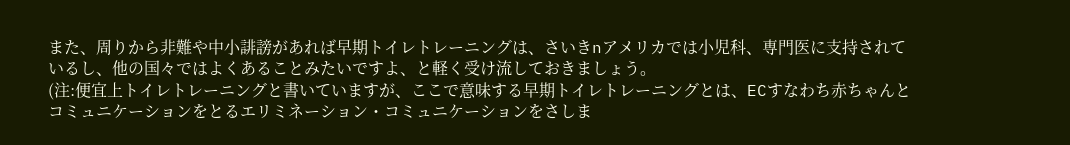また、周りから非難や中小誹謗があれば早期トイレトレーニングは、さいきnアメリカでは小児科、専門医に支持されているし、他の国々ではよくあることみたいですよ、と軽く受け流しておきましょう。
(注:便宜上トイレトレーニングと書いていますが、ここで意味する早期トイレトレーニングとは、ECすなわち赤ちゃんとコミュニケーションをとるエリミネーション・コミュニケーションをさしま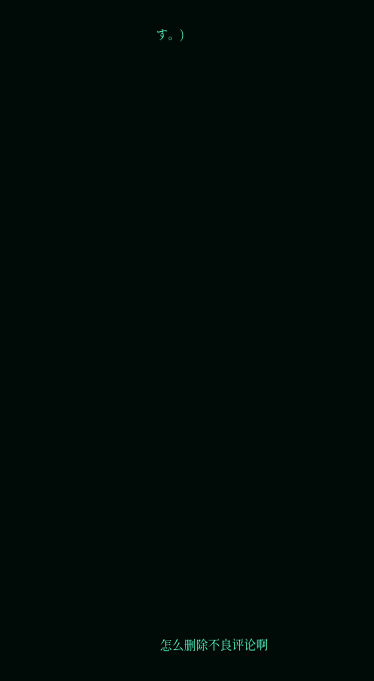す。)






















怎么删除不良评论啊